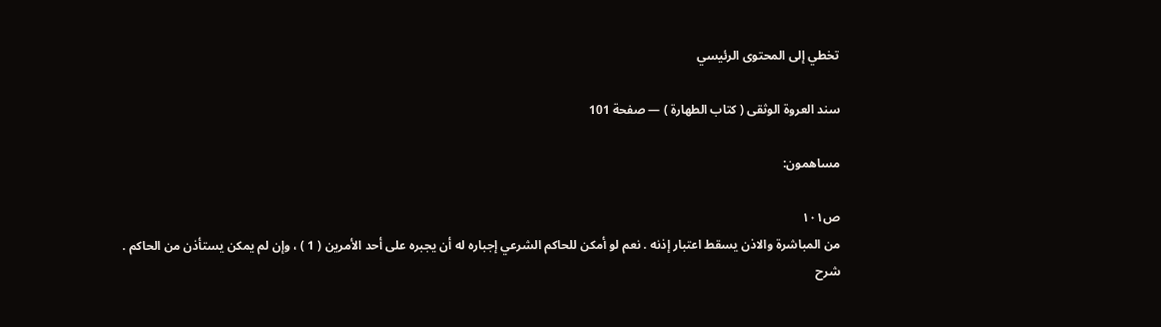تخطي إلى المحتوى الرئيسي

سند العروة الوثقى ( كتاب الطهارة ) — صفحة 101

مساهمون:

ص١٠١
من المباشرة والاذن يسقط اعتبار إذنه . نعم لو أمكن للحاكم الشرعي إجباره له أن يجبره على أحد الأمرين ( 1 ) ، وإن لم يمكن يستأذن من الحاكم .
شرح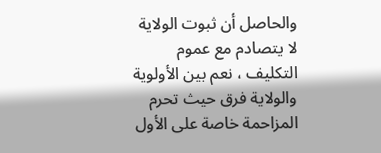والحاصل أن ثبوت الولاية لا يتصادم مع عموم التكليف ، نعم بين الأولوية والولاية فرق حيث تحرم المزاحمة خاصة على الأول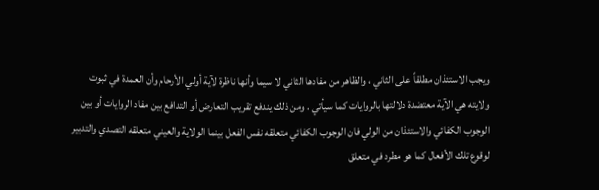ويجب الاستئذان مطلقاً على الثاني ، والظاهر من مفادها الثاني لا سيما وأنها ناظرة لآية أولي الأرحام وأن العمدة في ثبوت ولايته هي الآية معتضدة دلالتها بالروايات كما سيأتي . ومن ذلك يندفع تقريب التعارض أو التدافع بين مفاد الروايات أو بين الوجوب الكفائي والاستئذان من الولي فان الوجوب الكفائي متعلقه نفس الفعل بينما الولاية والعيني متعلقه التصدي والتدبير لوقوع تلك الأفعال كما هو مطرد في متعلق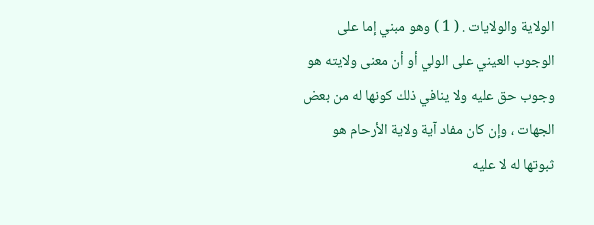الولاية والولايات . ( 1 ) وهو مبني إما على الوجوب العيني على الولي أو أن معنى ولايته هو وجوب حق عليه ولا ينافي ذلك كونها له من بعض الجهات ، وإن كان مفاد آية ولاية الأرحام هو ثبوتها له لا عليه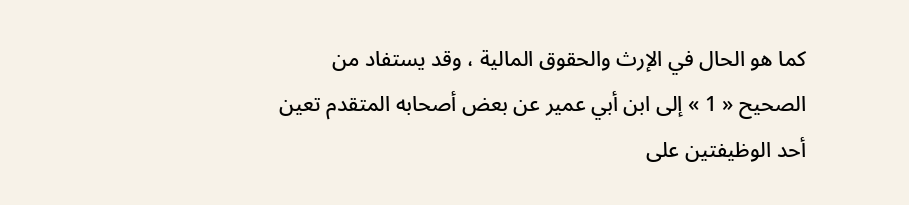كما هو الحال في الإرث والحقوق المالية ، وقد يستفاد من الصحيح « 1 » إلى ابن أبي عمير عن بعض أصحابه المتقدم تعين أحد الوظيفتين على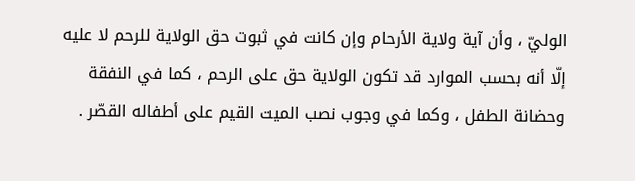الوليّ ، وأن آية ولاية الأرحام وإن كانت في ثبوت حق الولاية للرحم لا عليه إلّا أنه بحسب الموارد قد تكون الولاية حق على الرحم ، كما في النفقة وحضانة الطفل ، وكما في وجوب نصب الميت القيم على أطفاله القصّر .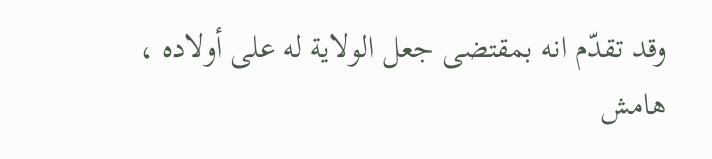وقد تقدّم انه بمقتضى جعل الولاية له على أولاده ،
هامش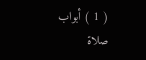( 1 ) أبواب صلاة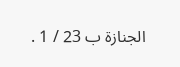الجنازة ب 23 / 1 .